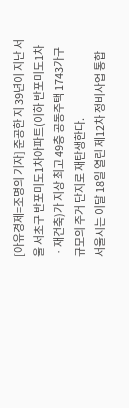[아유경제=조명의 기자] 준공한 지 39년이 지난 서울 서초구 반포미도1차아파트(이하 반포미도1차ㆍ재건축)가 지상 최고 49층 공동주택 1743가구 규모의 주거 단지로 재탄생한다.
서울시는 이달 18일 열린 제12차 정비사업 통합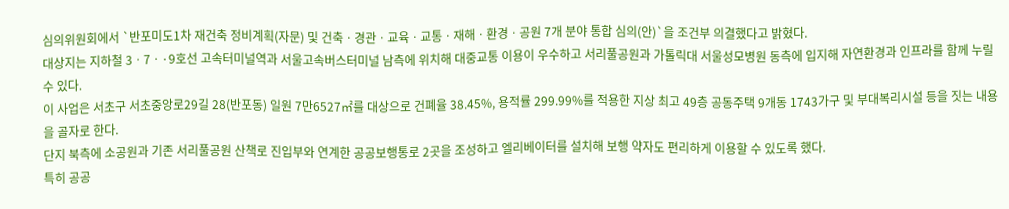심의위원회에서 `반포미도1차 재건축 정비계획(자문) 및 건축ㆍ경관ㆍ교육ㆍ교통ㆍ재해ㆍ환경ㆍ공원 7개 분야 통합 심의(안)`을 조건부 의결했다고 밝혔다.
대상지는 지하철 3ㆍ7ㆍ·9호선 고속터미널역과 서울고속버스터미널 남측에 위치해 대중교통 이용이 우수하고 서리풀공원과 가톨릭대 서울성모병원 동측에 입지해 자연환경과 인프라를 함께 누릴 수 있다.
이 사업은 서초구 서초중앙로29길 28(반포동) 일원 7만6527㎡를 대상으로 건폐율 38.45%, 용적률 299.99%를 적용한 지상 최고 49층 공동주택 9개동 1743가구 및 부대복리시설 등을 짓는 내용을 골자로 한다.
단지 북측에 소공원과 기존 서리풀공원 산책로 진입부와 연계한 공공보행통로 2곳을 조성하고 엘리베이터를 설치해 보행 약자도 편리하게 이용할 수 있도록 했다.
특히 공공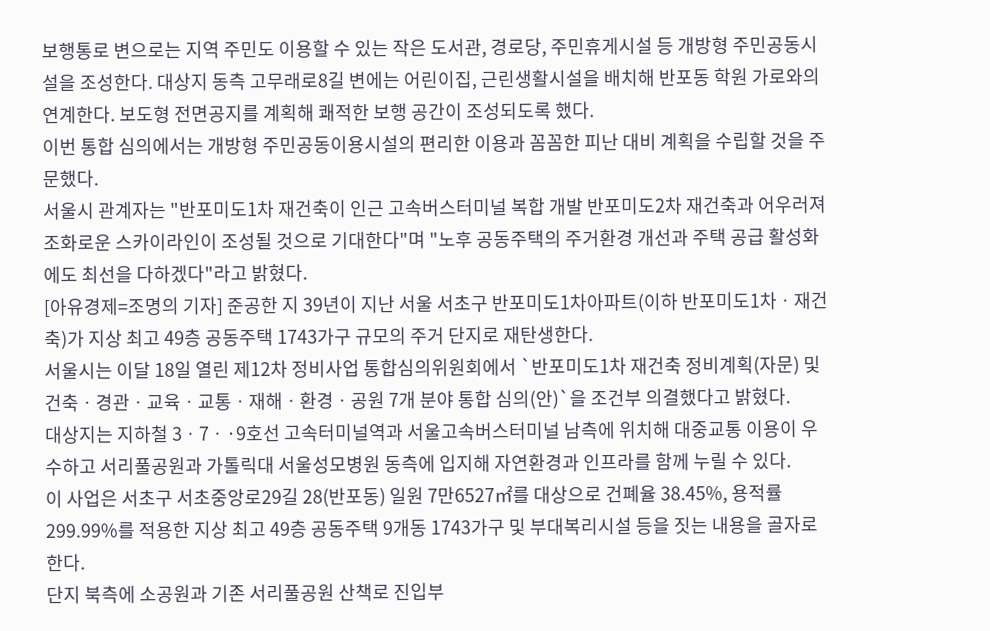보행통로 변으로는 지역 주민도 이용할 수 있는 작은 도서관, 경로당, 주민휴게시설 등 개방형 주민공동시설을 조성한다. 대상지 동측 고무래로8길 변에는 어린이집, 근린생활시설을 배치해 반포동 학원 가로와의 연계한다. 보도형 전면공지를 계획해 쾌적한 보행 공간이 조성되도록 했다.
이번 통합 심의에서는 개방형 주민공동이용시설의 편리한 이용과 꼼꼼한 피난 대비 계획을 수립할 것을 주문했다.
서울시 관계자는 "반포미도1차 재건축이 인근 고속버스터미널 복합 개발 반포미도2차 재건축과 어우러져 조화로운 스카이라인이 조성될 것으로 기대한다"며 "노후 공동주택의 주거환경 개선과 주택 공급 활성화에도 최선을 다하겠다"라고 밝혔다.
[아유경제=조명의 기자] 준공한 지 39년이 지난 서울 서초구 반포미도1차아파트(이하 반포미도1차ㆍ재건축)가 지상 최고 49층 공동주택 1743가구 규모의 주거 단지로 재탄생한다.
서울시는 이달 18일 열린 제12차 정비사업 통합심의위원회에서 `반포미도1차 재건축 정비계획(자문) 및 건축ㆍ경관ㆍ교육ㆍ교통ㆍ재해ㆍ환경ㆍ공원 7개 분야 통합 심의(안)`을 조건부 의결했다고 밝혔다.
대상지는 지하철 3ㆍ7ㆍ·9호선 고속터미널역과 서울고속버스터미널 남측에 위치해 대중교통 이용이 우수하고 서리풀공원과 가톨릭대 서울성모병원 동측에 입지해 자연환경과 인프라를 함께 누릴 수 있다.
이 사업은 서초구 서초중앙로29길 28(반포동) 일원 7만6527㎡를 대상으로 건폐율 38.45%, 용적률 299.99%를 적용한 지상 최고 49층 공동주택 9개동 1743가구 및 부대복리시설 등을 짓는 내용을 골자로 한다.
단지 북측에 소공원과 기존 서리풀공원 산책로 진입부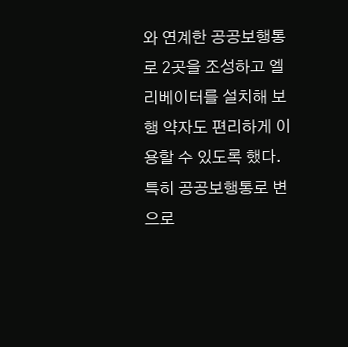와 연계한 공공보행통로 2곳을 조성하고 엘리베이터를 설치해 보행 약자도 편리하게 이용할 수 있도록 했다.
특히 공공보행통로 변으로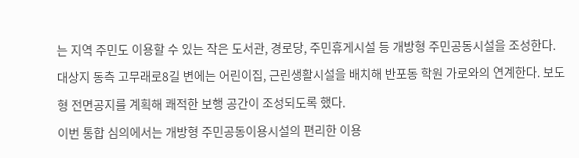는 지역 주민도 이용할 수 있는 작은 도서관, 경로당, 주민휴게시설 등 개방형 주민공동시설을 조성한다. 대상지 동측 고무래로8길 변에는 어린이집, 근린생활시설을 배치해 반포동 학원 가로와의 연계한다. 보도형 전면공지를 계획해 쾌적한 보행 공간이 조성되도록 했다.
이번 통합 심의에서는 개방형 주민공동이용시설의 편리한 이용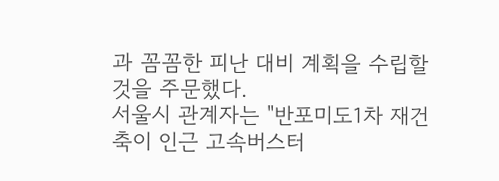과 꼼꼼한 피난 대비 계획을 수립할 것을 주문했다.
서울시 관계자는 "반포미도1차 재건축이 인근 고속버스터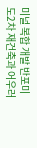미널 복합 개발 반포미도2차 재건축과 어우러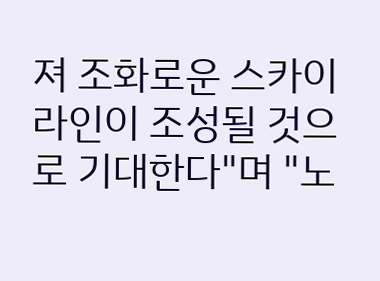져 조화로운 스카이라인이 조성될 것으로 기대한다"며 "노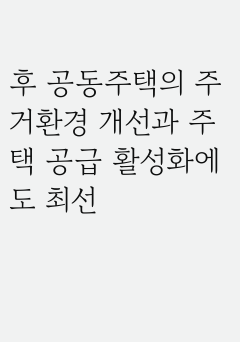후 공동주택의 주거환경 개선과 주택 공급 활성화에도 최선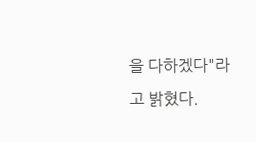을 다하겠다"라고 밝혔다.